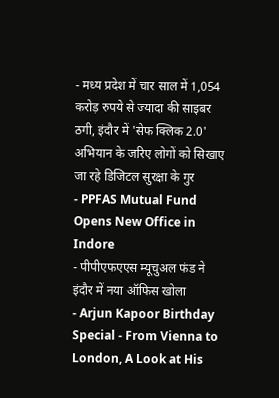- मध्य प्रदेश में चार साल में 1,054 करोड़ रुपये से ज्यादा की साइबर ठगी, इंदौर में 'सेफ क्लिक 2.0' अभियान के जरिए लोगों को सिखाए जा रहे डिजिटल सुरक्षा के गुर
- PPFAS Mutual Fund Opens New Office in Indore
- पीपीएफएएस म्यूचुअल फंड ने इंदौर में नया ऑफिस खोला
- Arjun Kapoor Birthday Special - From Vienna to London, A Look at His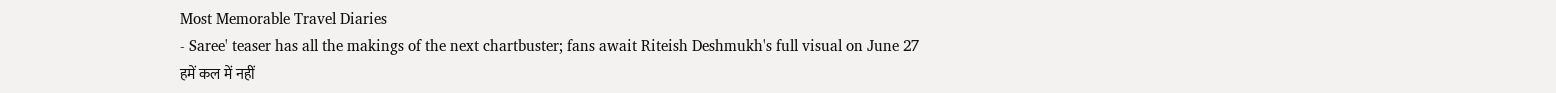Most Memorable Travel Diaries
- Saree' teaser has all the makings of the next chartbuster; fans await Riteish Deshmukh's full visual on June 27
हमें कल में नहीं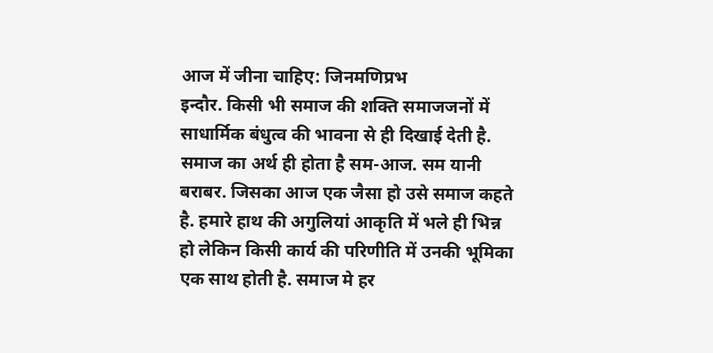आज में जीना चाहिए: जिनमणिप्रभ
इन्दौर. किसी भी समाज की शक्ति समाजजनों में साधार्मिक बंधुत्व की भावना से ही दिखाई देती है. समाज का अर्थ ही होता है सम-आज. सम यानी बराबर. जिसका आज एक जैसा हो उसे समाज कहते है. हमारे हाथ की अगुलियां आकृति में भले ही भिन्न हो लेकिन किसी कार्य की परिणीति में उनकी भूमिका एक साथ होती है. समाज मे हर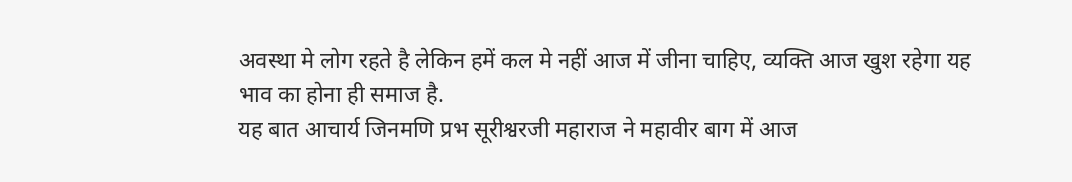अवस्था मे लोग रहते है लेकिन हमें कल मे नहीं आज में जीना चाहिए, व्यक्ति आज खुश रहेगा यह भाव का होना ही समाज है.
यह बात आचार्य जिनमणि प्रभ सूरीश्वरजी महाराज ने महावीर बाग में आज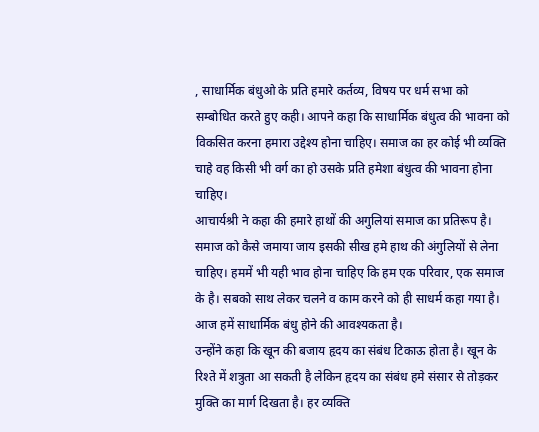, साधार्मिक बंधुओ के प्रति हमारे कर्तव्य, विषय पर धर्म सभा को सम्बोधित करते हुए कही। आपने कहा कि साधार्मिक बंधुत्व की भावना को विकसित करना हमारा उद्देश्य होना चाहिए। समाज का हर कोई भी व्यक्ति चाहे वह किसी भी वर्ग का हो उसके प्रति हमेशा बंधुत्व की भावना होना चाहिए।
आचार्यश्री ने कहा की हमारे हाथों की अगुलियां समाज का प्रतिरूप है। समाज को कैसे जमाया जाय इसकी सीख हमे हाथ की अंगुलियों से लेना चाहिए। हममें भी यही भाव होना चाहिए कि हम एक परिवार, एक समाज के है। सबको साथ लेकर चलने व काम करने को ही साधर्म कहा गया है। आज हमें साधार्मिक बंधु होने की आवश्यकता है।
उन्होंने कहा कि खून की बजाय हृदय का संबंध टिकाऊ होता है। खून के रिश्ते में शत्रुता आ सकती है लेकिन हृदय का संबंध हमे संसार से तोड़कर मुक्ति का मार्ग दिखता है। हर व्यक्ति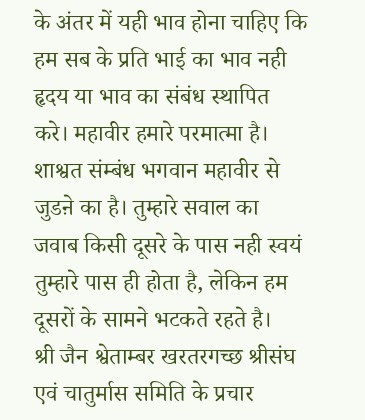के अंतर में यही भाव होना चाहिए कि हम सब के प्रति भाई का भाव नही हृदय या भाव का संबंध स्थापित करे। महावीर हमारे परमात्मा है। शाश्वत संम्बंध भगवान महावीर से जुडऩे का है। तुम्हारे सवाल का जवाब किसी दूसरे के पास नही स्वयं तुम्हारे पास ही होता है, लेकिन हम दूसरों के सामने भटकते रहते है।
श्री जैन श्वेताम्बर खरतरगच्छ श्रीसंघ एवं चातुर्मास समिति के प्रचार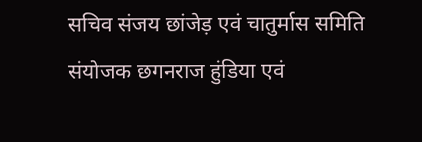सचिव संजय छांजेड़ एवं चातुर्मास समिति संयोजक छगनराज हुंडिया एवं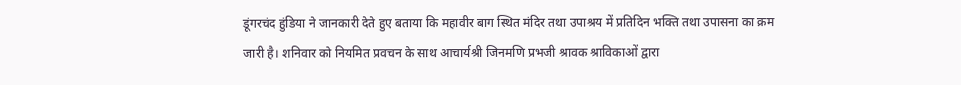डूंगरचंद हुंडिया ने जानकारी देते हुए बताया कि महावीर बाग स्थित मंदिर तथा उपाश्रय में प्रतिदिन भक्ति तथा उपासना का क्रम जारी है। शनिवार को नियमित प्रवचन के साथ आचार्यश्री जिनमणि प्रभजी श्रावक श्राविकाओं द्वारा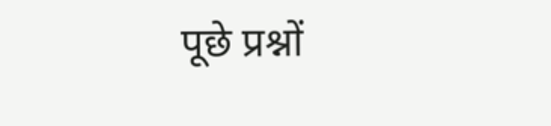पूछे प्रश्नों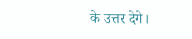के उत्तर देगे।